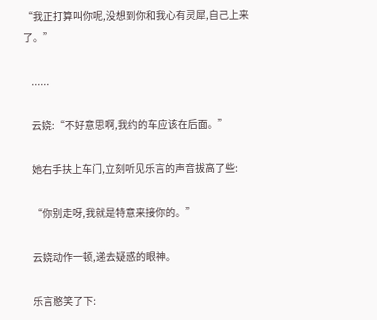“我正打算叫你呢,没想到你和我心有灵犀,自己上来了。”

    ......

    云娆:“不好意思啊,我约的车应该在后面。”

    她右手扶上车门,立刻听见乐言的声音拔高了些:

    “你别走呀,我就是特意来接你的。”

    云娆动作一顿,递去疑惑的眼神。

    乐言憨笑了下: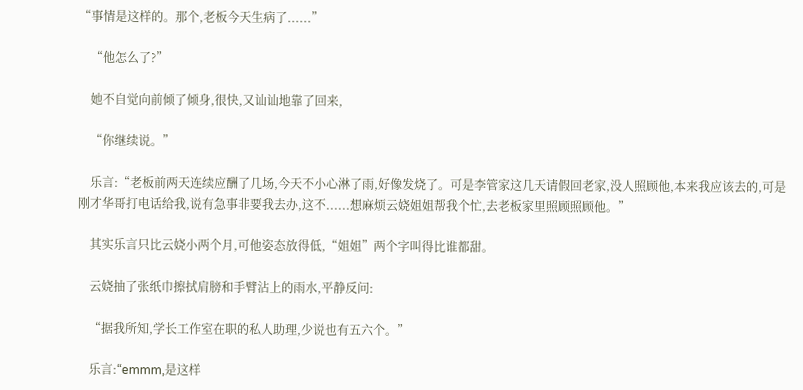“事情是这样的。那个,老板今天生病了......”

    “他怎么了?”

    她不自觉向前倾了倾身,很快,又讪讪地靠了回来,

    “你继续说。”

    乐言:“老板前两天连续应酬了几场,今天不小心淋了雨,好像发烧了。可是李管家这几天请假回老家,没人照顾他,本来我应该去的,可是刚才华哥打电话给我,说有急事非要我去办,这不......想麻烦云娆姐姐帮我个忙,去老板家里照顾照顾他。”

    其实乐言只比云娆小两个月,可他姿态放得低,“姐姐”两个字叫得比谁都甜。

    云娆抽了张纸巾擦拭肩膀和手臂沾上的雨水,平静反问:

    “据我所知,学长工作室在职的私人助理,少说也有五六个。”

    乐言:“emmm,是这样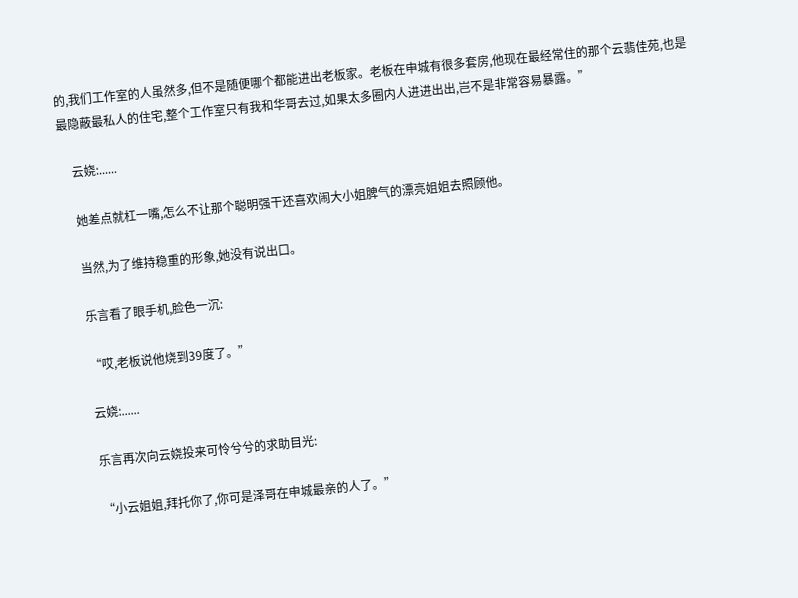的,我们工作室的人虽然多,但不是随便哪个都能进出老板家。老板在申城有很多套房,他现在最经常住的那个云翡佳苑,也是最隐蔽最私人的住宅,整个工作室只有我和华哥去过,如果太多圈内人进进出出,岂不是非常容易暴露。”

    云娆:......

    她差点就杠一嘴,怎么不让那个聪明强干还喜欢闹大小姐脾气的漂亮姐姐去照顾他。

    当然,为了维持稳重的形象,她没有说出口。

    乐言看了眼手机,脸色一沉:

    “哎,老板说他烧到39度了。”

    云娆:......

    乐言再次向云娆投来可怜兮兮的求助目光:

    “小云姐姐,拜托你了,你可是泽哥在申城最亲的人了。”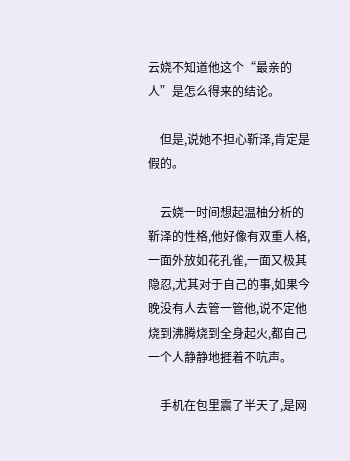云娆不知道他这个“最亲的人”是怎么得来的结论。

    但是,说她不担心靳泽,肯定是假的。

    云娆一时间想起温柚分析的靳泽的性格,他好像有双重人格,一面外放如花孔雀,一面又极其隐忍,尤其对于自己的事,如果今晚没有人去管一管他,说不定他烧到沸腾烧到全身起火,都自己一个人静静地捱着不吭声。

    手机在包里震了半天了,是网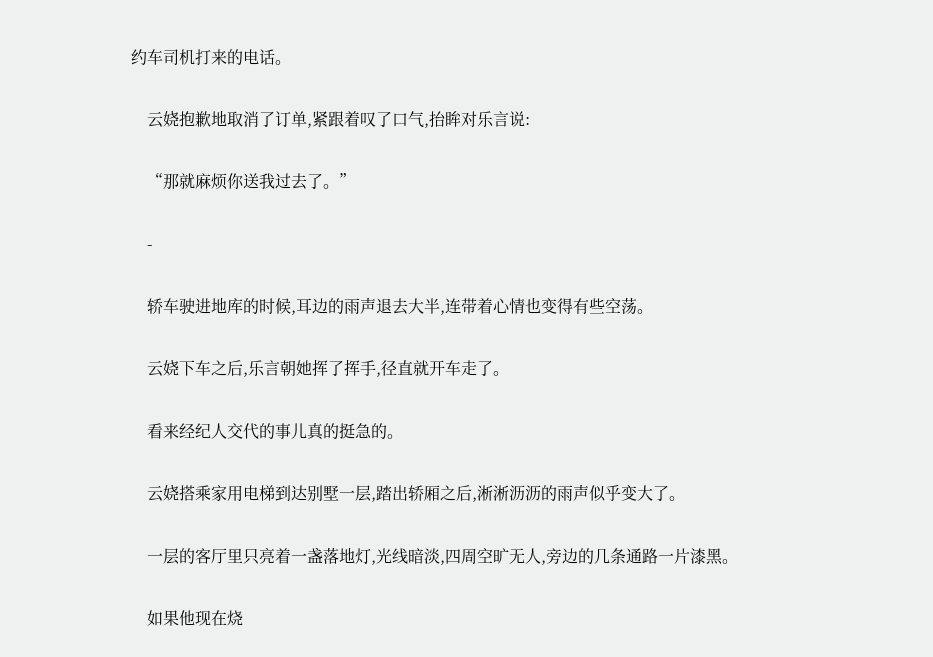约车司机打来的电话。

    云娆抱歉地取消了订单,紧跟着叹了口气,抬眸对乐言说:

    “那就麻烦你送我过去了。”

    -

    轿车驶进地库的时候,耳边的雨声退去大半,连带着心情也变得有些空荡。

    云娆下车之后,乐言朝她挥了挥手,径直就开车走了。

    看来经纪人交代的事儿真的挺急的。

    云娆搭乘家用电梯到达别墅一层,踏出轿厢之后,淅淅沥沥的雨声似乎变大了。

    一层的客厅里只亮着一盏落地灯,光线暗淡,四周空旷无人,旁边的几条通路一片漆黑。

    如果他现在烧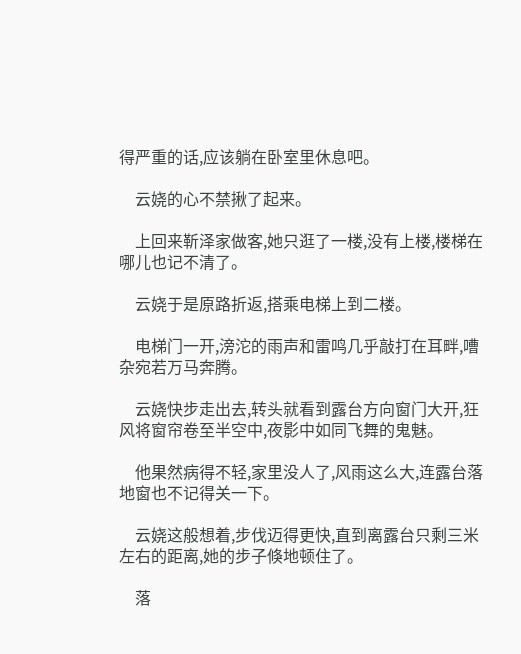得严重的话,应该躺在卧室里休息吧。

    云娆的心不禁揪了起来。

    上回来靳泽家做客,她只逛了一楼,没有上楼,楼梯在哪儿也记不清了。

    云娆于是原路折返,搭乘电梯上到二楼。

    电梯门一开,滂沱的雨声和雷鸣几乎敲打在耳畔,嘈杂宛若万马奔腾。

    云娆快步走出去,转头就看到露台方向窗门大开,狂风将窗帘卷至半空中,夜影中如同飞舞的鬼魅。

    他果然病得不轻,家里没人了,风雨这么大,连露台落地窗也不记得关一下。

    云娆这般想着,步伐迈得更快,直到离露台只剩三米左右的距离,她的步子倏地顿住了。

    落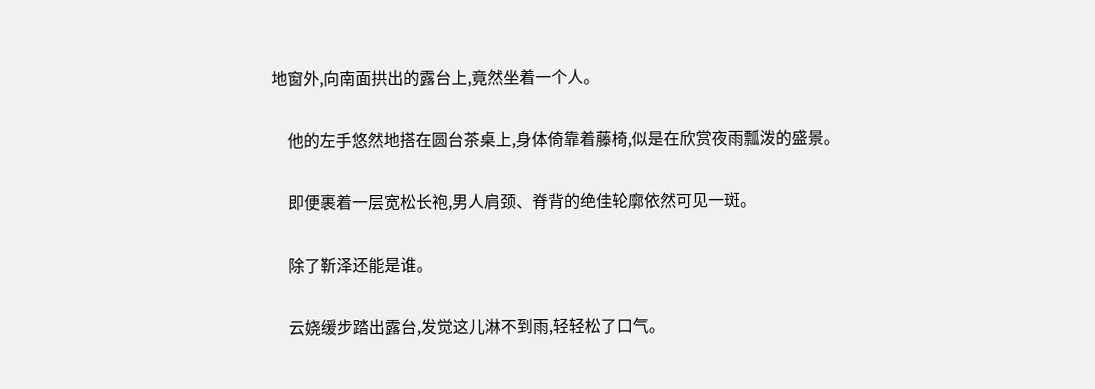地窗外,向南面拱出的露台上,竟然坐着一个人。

    他的左手悠然地搭在圆台茶桌上,身体倚靠着藤椅,似是在欣赏夜雨瓢泼的盛景。

    即便裹着一层宽松长袍,男人肩颈、脊背的绝佳轮廓依然可见一斑。

    除了靳泽还能是谁。

    云娆缓步踏出露台,发觉这儿淋不到雨,轻轻松了口气。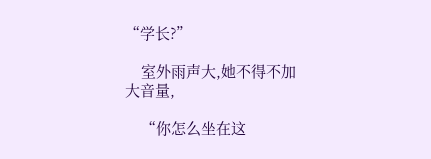“学长?”

    室外雨声大,她不得不加大音量,

    “你怎么坐在这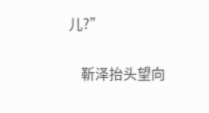儿?”

    靳泽抬头望向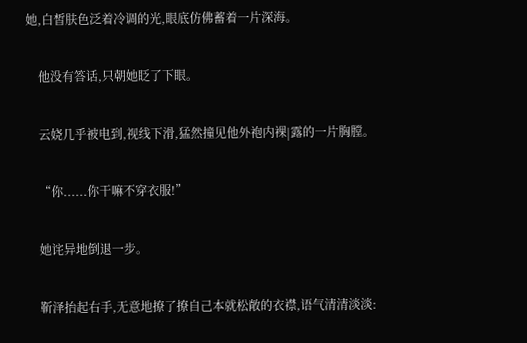她,白皙肤色泛着冷调的光,眼底仿佛蓄着一片深海。

    他没有答话,只朝她眨了下眼。

    云娆几乎被电到,视线下滑,猛然撞见他外袍内裸|露的一片胸膛。

    “你......你干嘛不穿衣服!”

    她诧异地倒退一步。

    靳泽抬起右手,无意地撩了撩自己本就松敞的衣襟,语气清清淡淡: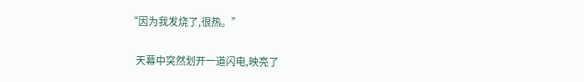“因为我发烧了,很热。”

    天幕中突然划开一道闪电,映亮了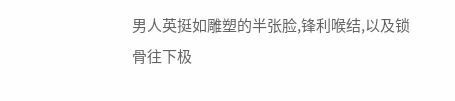男人英挺如雕塑的半张脸,锋利喉结,以及锁骨往下极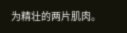为精壮的两片肌肉。